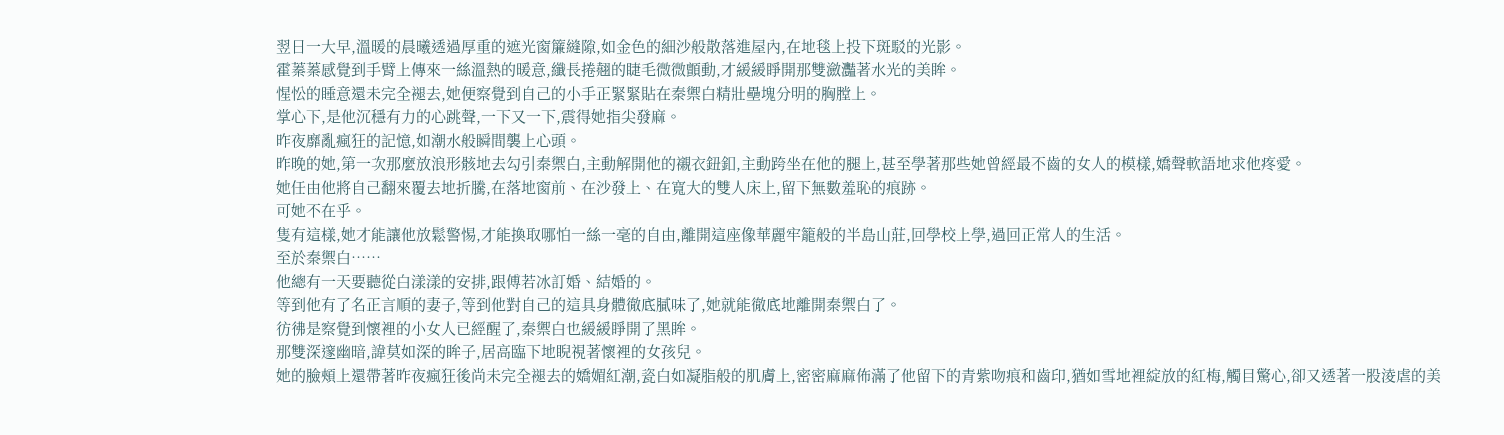翌日一大早,溫暖的晨曦透過厚重的遮光窗簾縫隙,如金色的細沙般散落進屋內,在地毯上投下斑駁的光影。
霍蓁蓁感覺到手臂上傳來一絲溫熱的暖意,纖長捲翹的睫毛微微顫動,才緩緩睜開那雙瀲灩著水光的美眸。
惺忪的睡意還未完全褪去,她便察覺到自己的小手正緊緊貼在秦禦白精壯壘塊分明的胸膛上。
掌心下,是他沉穩有力的心跳聲,一下又一下,震得她指尖發麻。
昨夜靡亂瘋狂的記憶,如潮水般瞬間襲上心頭。
昨晚的她,第一次那麼放浪形骸地去勾引秦禦白,主動解開他的襯衣鈕釦,主動跨坐在他的腿上,甚至學著那些她曾經最不齒的女人的模樣,嬌聲軟語地求他疼愛。
她任由他將自己翻來覆去地折騰,在落地窗前、在沙發上、在寬大的雙人床上,留下無數羞恥的痕跡。
可她不在乎。
隻有這樣,她才能讓他放鬆警惕,才能換取哪怕一絲一毫的自由,離開這座像華麗牢籠般的半島山莊,回學校上學,過回正常人的生活。
至於秦禦白……
他總有一天要聽從白漾漾的安排,跟傅若冰訂婚、結婚的。
等到他有了名正言順的妻子,等到他對自己的這具身體徹底膩味了,她就能徹底地離開秦禦白了。
彷彿是察覺到懷裡的小女人已經醒了,秦禦白也緩緩睜開了黑眸。
那雙深邃幽暗,諱莫如深的眸子,居高臨下地睨視著懷裡的女孩兒。
她的臉頰上還帶著昨夜瘋狂後尚未完全褪去的嬌媚紅潮,瓷白如凝脂般的肌膚上,密密麻麻佈滿了他留下的青紫吻痕和齒印,猶如雪地裡綻放的紅梅,觸目驚心,卻又透著一股淩虐的美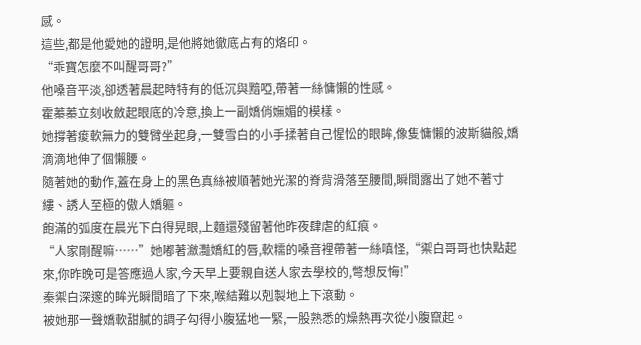感。
這些,都是他愛她的證明,是他將她徹底占有的烙印。
“乖寶怎麼不叫醒哥哥?”
他嗓音平淡,卻透著晨起時特有的低沉與黯啞,帶著一絲慵懶的性感。
霍蓁蓁立刻收斂起眼底的冷意,換上一副嬌俏嫵媚的模樣。
她撐著痠軟無力的雙臂坐起身,一雙雪白的小手揉著自己惺忪的眼眸,像隻慵懶的波斯貓般,嬌滴滴地伸了個懶腰。
隨著她的動作,蓋在身上的黑色真絲被順著她光潔的脊背滑落至腰間,瞬間露出了她不著寸縷、誘人至極的傲人嬌軀。
飽滿的弧度在晨光下白得晃眼,上麵還殘留著他昨夜肆虐的紅痕。
“人家剛醒嘛……”她嘟著瀲灩嬌紅的唇,軟糯的嗓音裡帶著一絲嗔怪,“禦白哥哥也快點起來,你昨晚可是答應過人家,今天早上要親自送人家去學校的,彆想反悔!”
秦禦白深邃的眸光瞬間暗了下來,喉結難以剋製地上下滾動。
被她那一聲嬌軟甜膩的調子勾得小腹猛地一緊,一股熟悉的燥熱再次從小腹竄起。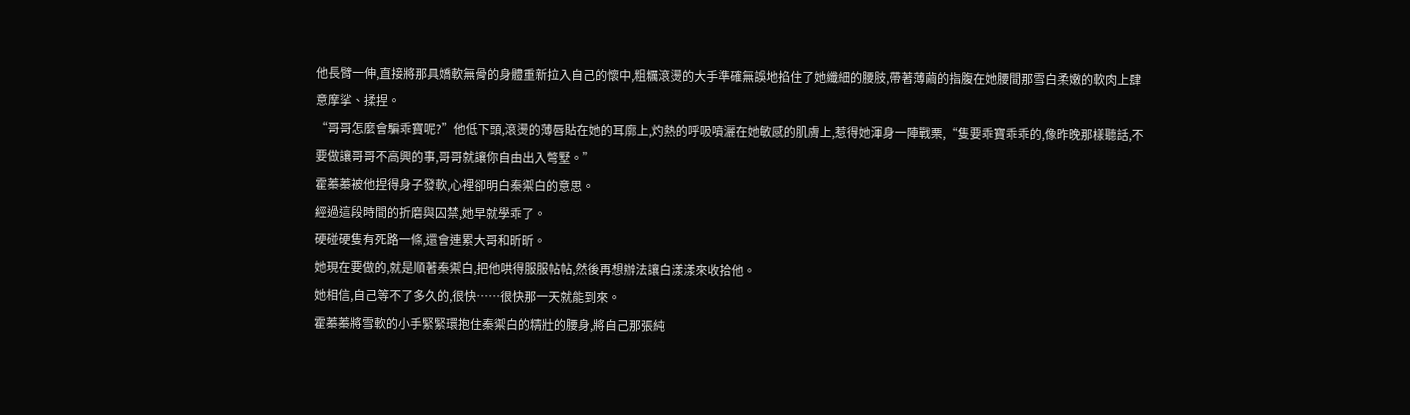他長臂一伸,直接將那具嬌軟無骨的身體重新拉入自己的懷中,粗糲滾燙的大手準確無誤地掐住了她纖細的腰肢,帶著薄繭的指腹在她腰間那雪白柔嫩的軟肉上肆意摩挲、揉捏。
“哥哥怎麼會騙乖寶呢?”他低下頭,滾燙的薄唇貼在她的耳廓上,灼熱的呼吸噴灑在她敏感的肌膚上,惹得她渾身一陣戰栗,“隻要乖寶乖乖的,像昨晚那樣聽話,不要做讓哥哥不高興的事,哥哥就讓你自由出入彆墅。”
霍蓁蓁被他捏得身子發軟,心裡卻明白秦禦白的意思。
經過這段時間的折磨與囚禁,她早就學乖了。
硬碰硬隻有死路一條,還會連累大哥和昕昕。
她現在要做的,就是順著秦禦白,把他哄得服服帖帖,然後再想辦法讓白漾漾來收拾他。
她相信,自己等不了多久的,很快……很快那一天就能到來。
霍蓁蓁將雪軟的小手緊緊環抱住秦禦白的精壯的腰身,將自己那張純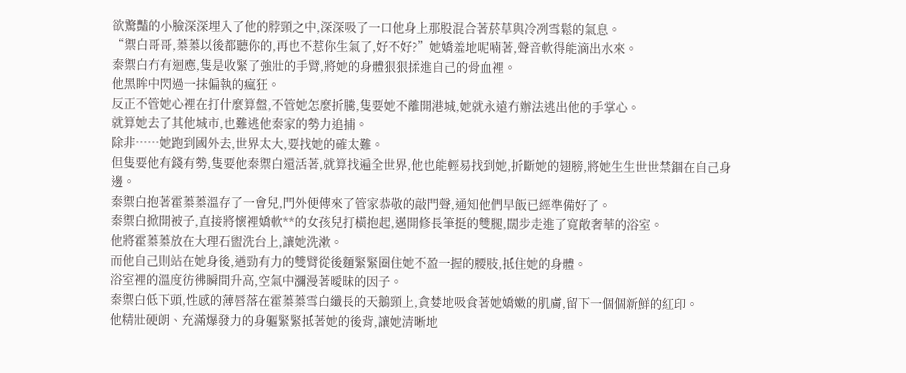欲驚豔的小臉深深埋入了他的脖頸之中,深深吸了一口他身上那股混合著菸草與冷冽雪鬆的氣息。
“禦白哥哥,蓁蓁以後都聽你的,再也不惹你生氣了,好不好?”她嬌羞地呢喃著,聲音軟得能滴出水來。
秦禦白冇有迴應,隻是收緊了強壯的手臂,將她的身體狠狠揉進自己的骨血裡。
他黑眸中閃過一抹偏執的瘋狂。
反正不管她心裡在打什麼算盤,不管她怎麼折騰,隻要她不離開港城,她就永遠冇辦法逃出他的手掌心。
就算她去了其他城市,也難逃他秦家的勢力追捕。
除非……她跑到國外去,世界太大,要找她的確太難。
但隻要他有錢有勢,隻要他秦禦白還活著,就算找遍全世界,他也能輕易找到她,折斷她的翅膀,將她生生世世禁錮在自己身邊。
秦禦白抱著霍蓁蓁溫存了一會兒,門外便傳來了管家恭敬的敲門聲,通知他們早飯已經準備好了。
秦禦白掀開被子,直接將懷裡嬌軟**的女孩兒打橫抱起,邁開修長筆挺的雙腿,闊步走進了寬敞奢華的浴室。
他將霍蓁蓁放在大理石盥洗台上,讓她洗漱。
而他自己則站在她身後,遒勁有力的雙臂從後麵緊緊圈住她不盈一握的腰肢,抵住她的身體。
浴室裡的溫度彷彿瞬間升高,空氣中瀰漫著曖昧的因子。
秦禦白低下頭,性感的薄唇落在霍蓁蓁雪白纖長的天鵝頸上,貪婪地吸食著她嬌嫩的肌膚,留下一個個新鮮的紅印。
他精壯硬朗、充滿爆發力的身軀緊緊抵著她的後背,讓她清晰地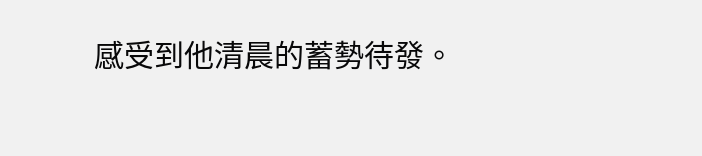感受到他清晨的蓄勢待發。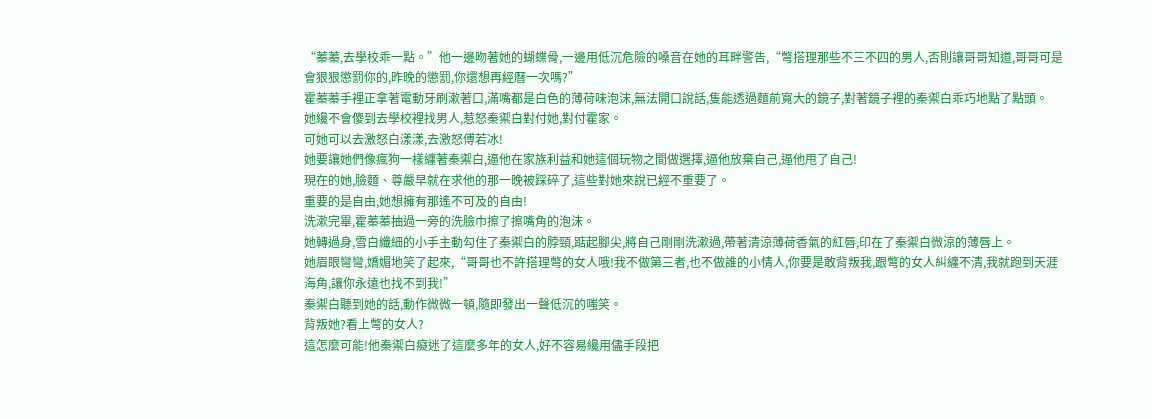“蓁蓁,去學校乖一點。”他一邊吻著她的蝴蝶骨,一邊用低沉危險的嗓音在她的耳畔警告,“彆搭理那些不三不四的男人,否則讓哥哥知道,哥哥可是會狠狠懲罰你的,昨晚的懲罰,你還想再經曆一次嗎?”
霍蓁蓁手裡正拿著電動牙刷漱著口,滿嘴都是白色的薄荷味泡沫,無法開口說話,隻能透過麵前寬大的鏡子,對著鏡子裡的秦禦白乖巧地點了點頭。
她纔不會傻到去學校裡找男人,惹怒秦禦白對付她,對付霍家。
可她可以去激怒白漾漾,去激怒傅若冰!
她要讓她們像瘋狗一樣纏著秦禦白,逼他在家族利益和她這個玩物之間做選擇,逼他放棄自己,逼他甩了自己!
現在的她,臉麵、尊嚴早就在求他的那一晚被踩碎了,這些對她來說已經不重要了。
重要的是自由,她想擁有那遙不可及的自由!
洗漱完畢,霍蓁蓁抽過一旁的洗臉巾擦了擦嘴角的泡沫。
她轉過身,雪白纖細的小手主動勾住了秦禦白的脖頸,踮起腳尖,將自己剛剛洗漱過,帶著清涼薄荷香氣的紅唇,印在了秦禦白微涼的薄唇上。
她眉眼彎彎,嬌媚地笑了起來,“哥哥也不許搭理彆的女人哦!我不做第三者,也不做誰的小情人,你要是敢背叛我,跟彆的女人糾纏不清,我就跑到天涯海角,讓你永遠也找不到我!”
秦禦白聽到她的話,動作微微一頓,隨即發出一聲低沉的嗤笑。
背叛她?看上彆的女人?
這怎麼可能!他秦禦白癡迷了這麼多年的女人,好不容易纔用儘手段把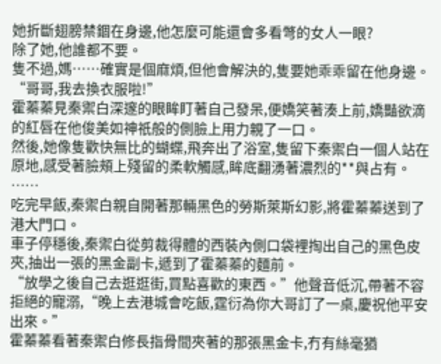她折斷翅膀禁錮在身邊,他怎麼可能還會多看彆的女人一眼?
除了她,他誰都不要。
隻不過,媽……確實是個麻煩,但他會解決的,隻要她乖乖留在他身邊。
“哥哥,我去換衣服啦!”
霍蓁蓁見秦禦白深邃的眼眸盯著自己發呆,便嬌笑著湊上前,嬌豔欲滴的紅唇在他俊美如神祇般的側臉上用力親了一口。
然後,她像隻歡快無比的蝴蝶,飛奔出了浴室,隻留下秦禦白一個人站在原地,感受著臉頰上殘留的柔軟觸感,眸底翻湧著濃烈的**與占有。
……
吃完早飯,秦禦白親自開著那輛黑色的勞斯萊斯幻影,將霍蓁蓁送到了港大門口。
車子停穩後,秦禦白從剪裁得體的西裝內側口袋裡掏出自己的黑色皮夾,抽出一張的黑金副卡,遞到了霍蓁蓁的麵前。
“放學之後自己去逛逛街,買點喜歡的東西。”他聲音低沉,帶著不容拒絕的寵溺,“晚上去港城會吃飯,霆衍為你大哥訂了一桌,慶祝他平安出來。”
霍蓁蓁看著秦禦白修長指骨間夾著的那張黑金卡,冇有絲毫猶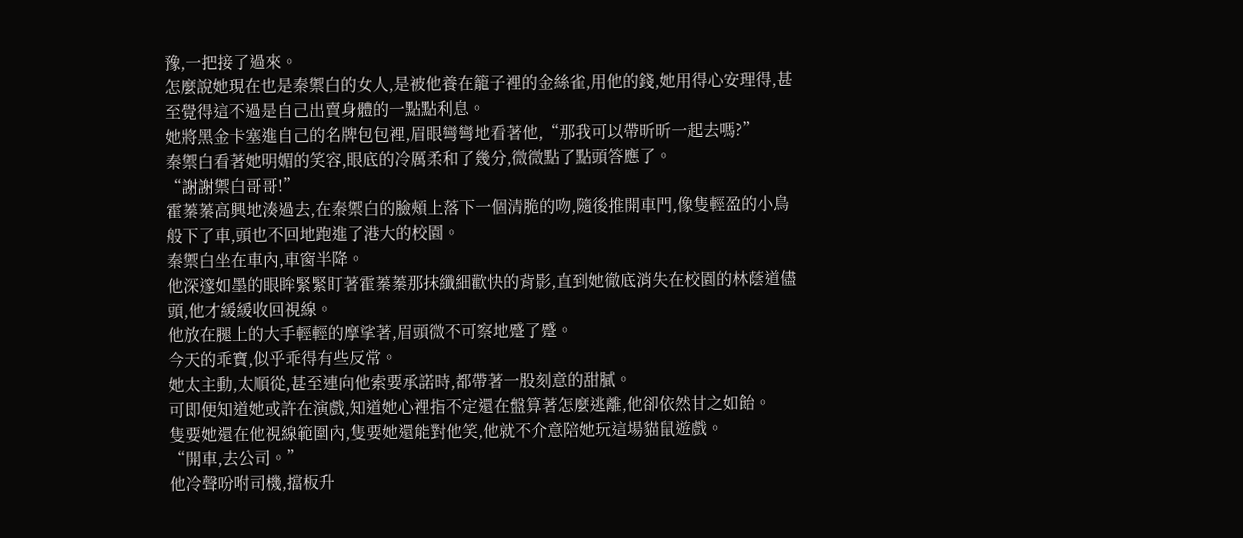豫,一把接了過來。
怎麼說她現在也是秦禦白的女人,是被他養在籠子裡的金絲雀,用他的錢,她用得心安理得,甚至覺得這不過是自己出賣身體的一點點利息。
她將黑金卡塞進自己的名牌包包裡,眉眼彎彎地看著他,“那我可以帶昕昕一起去嗎?”
秦禦白看著她明媚的笑容,眼底的冷厲柔和了幾分,微微點了點頭答應了。
“謝謝禦白哥哥!”
霍蓁蓁高興地湊過去,在秦禦白的臉頰上落下一個清脆的吻,隨後推開車門,像隻輕盈的小鳥般下了車,頭也不回地跑進了港大的校園。
秦禦白坐在車內,車窗半降。
他深邃如墨的眼眸緊緊盯著霍蓁蓁那抹纖細歡快的背影,直到她徹底消失在校園的林蔭道儘頭,他才緩緩收回視線。
他放在腿上的大手輕輕的摩挲著,眉頭微不可察地蹙了蹙。
今天的乖寶,似乎乖得有些反常。
她太主動,太順從,甚至連向他索要承諾時,都帶著一股刻意的甜膩。
可即便知道她或許在演戲,知道她心裡指不定還在盤算著怎麼逃離,他卻依然甘之如飴。
隻要她還在他視線範圍內,隻要她還能對他笑,他就不介意陪她玩這場貓鼠遊戲。
“開車,去公司。”
他冷聲吩咐司機,擋板升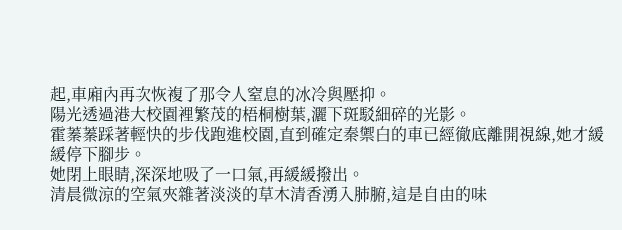起,車廂內再次恢複了那令人窒息的冰冷與壓抑。
陽光透過港大校園裡繁茂的梧桐樹葉,灑下斑駁細碎的光影。
霍蓁蓁踩著輕快的步伐跑進校園,直到確定秦禦白的車已經徹底離開視線,她才緩緩停下腳步。
她閉上眼睛,深深地吸了一口氣,再緩緩撥出。
清晨微涼的空氣夾雜著淡淡的草木清香湧入肺腑,這是自由的味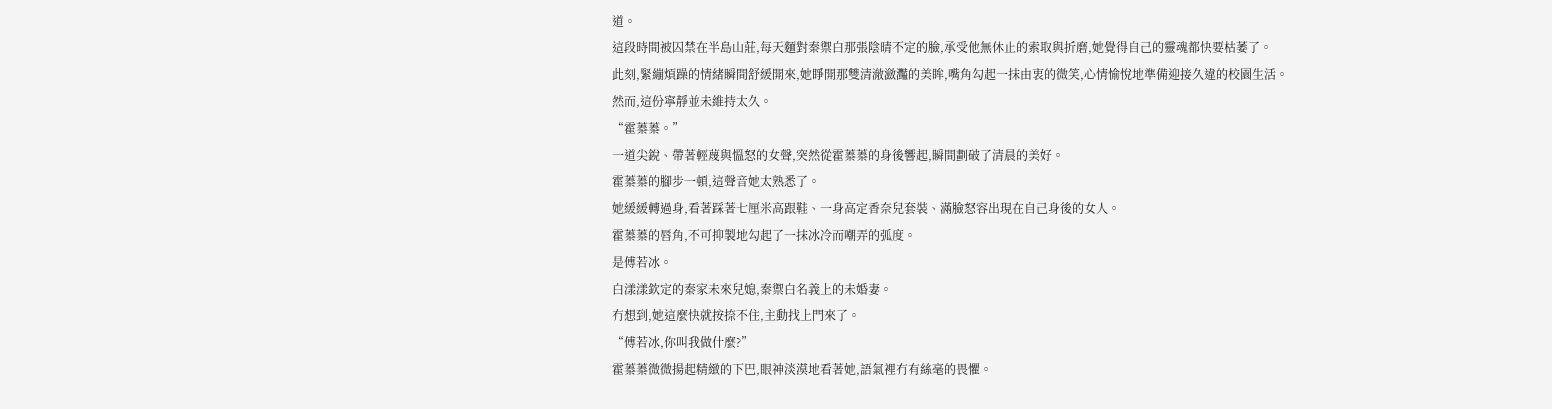道。
這段時間被囚禁在半島山莊,每天麵對秦禦白那張陰晴不定的臉,承受他無休止的索取與折磨,她覺得自己的靈魂都快要枯萎了。
此刻,緊繃煩躁的情緒瞬間舒緩開來,她睜開那雙清澈瀲灩的美眸,嘴角勾起一抹由衷的微笑,心情愉悅地準備迎接久違的校園生活。
然而,這份寧靜並未維持太久。
“霍蓁蓁。”
一道尖銳、帶著輕蔑與慍怒的女聲,突然從霍蓁蓁的身後響起,瞬間劃破了清晨的美好。
霍蓁蓁的腳步一頓,這聲音她太熟悉了。
她緩緩轉過身,看著踩著七厘米高跟鞋、一身高定香奈兒套裝、滿臉怒容出現在自己身後的女人。
霍蓁蓁的唇角,不可抑製地勾起了一抹冰冷而嘲弄的弧度。
是傅若冰。
白漾漾欽定的秦家未來兒媳,秦禦白名義上的未婚妻。
冇想到,她這麼快就按捺不住,主動找上門來了。
“傅若冰,你叫我做什麼?”
霍蓁蓁微微揚起精緻的下巴,眼神淡漠地看著她,語氣裡冇有絲毫的畏懼。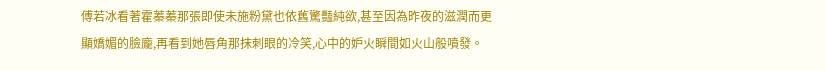傅若冰看著霍蓁蓁那張即使未施粉黛也依舊驚豔純欲,甚至因為昨夜的滋潤而更顯嬌媚的臉龐,再看到她唇角那抹刺眼的冷笑,心中的妒火瞬間如火山般噴發。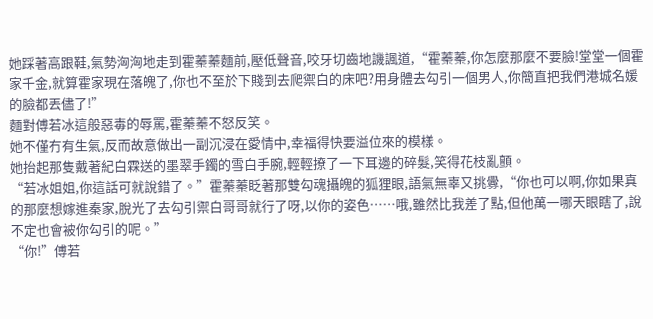她踩著高跟鞋,氣勢洶洶地走到霍蓁蓁麵前,壓低聲音,咬牙切齒地譏諷道,“霍蓁蓁,你怎麼那麼不要臉!堂堂一個霍家千金,就算霍家現在落魄了,你也不至於下賤到去爬禦白的床吧?用身體去勾引一個男人,你簡直把我們港城名媛的臉都丟儘了!”
麵對傅若冰這般惡毒的辱罵,霍蓁蓁不怒反笑。
她不僅冇有生氣,反而故意做出一副沉浸在愛情中,幸福得快要溢位來的模樣。
她抬起那隻戴著紀白霖送的墨翠手鐲的雪白手腕,輕輕撩了一下耳邊的碎髮,笑得花枝亂顫。
“若冰姐姐,你這話可就說錯了。”霍蓁蓁眨著那雙勾魂攝魄的狐狸眼,語氣無辜又挑釁,“你也可以啊,你如果真的那麼想嫁進秦家,脫光了去勾引禦白哥哥就行了呀,以你的姿色……哦,雖然比我差了點,但他萬一哪天眼瞎了,說不定也會被你勾引的呢。”
“你!”傅若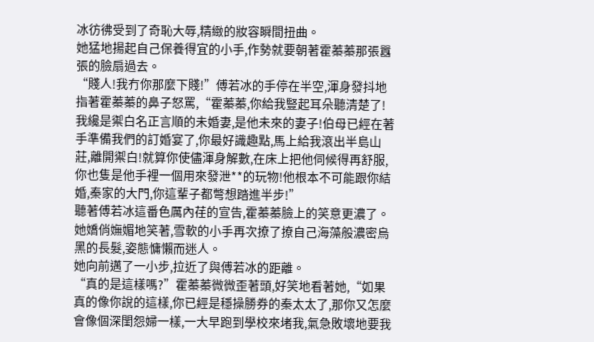冰彷彿受到了奇恥大辱,精緻的妝容瞬間扭曲。
她猛地揚起自己保養得宜的小手,作勢就要朝著霍蓁蓁那張囂張的臉扇過去。
“賤人!我冇你那麼下賤!”傅若冰的手停在半空,渾身發抖地指著霍蓁蓁的鼻子怒罵,“霍蓁蓁,你給我豎起耳朵聽清楚了!我纔是禦白名正言順的未婚妻,是他未來的妻子!伯母已經在著手準備我們的訂婚宴了,你最好識趣點,馬上給我滾出半島山莊,離開禦白!就算你使儘渾身解數,在床上把他伺候得再舒服,你也隻是他手裡一個用來發泄**的玩物!他根本不可能跟你結婚,秦家的大門,你這輩子都彆想踏進半步!”
聽著傅若冰這番色厲內荏的宣告,霍蓁蓁臉上的笑意更濃了。
她嬌俏嫵媚地笑著,雪軟的小手再次撩了撩自己海藻般濃密烏黑的長髮,姿態慵懶而迷人。
她向前邁了一小步,拉近了與傅若冰的距離。
“真的是這樣嗎?”霍蓁蓁微微歪著頭,好笑地看著她,“如果真的像你說的這樣,你已經是穩操勝券的秦太太了,那你又怎麼會像個深閨怨婦一樣,一大早跑到學校來堵我,氣急敗壞地要我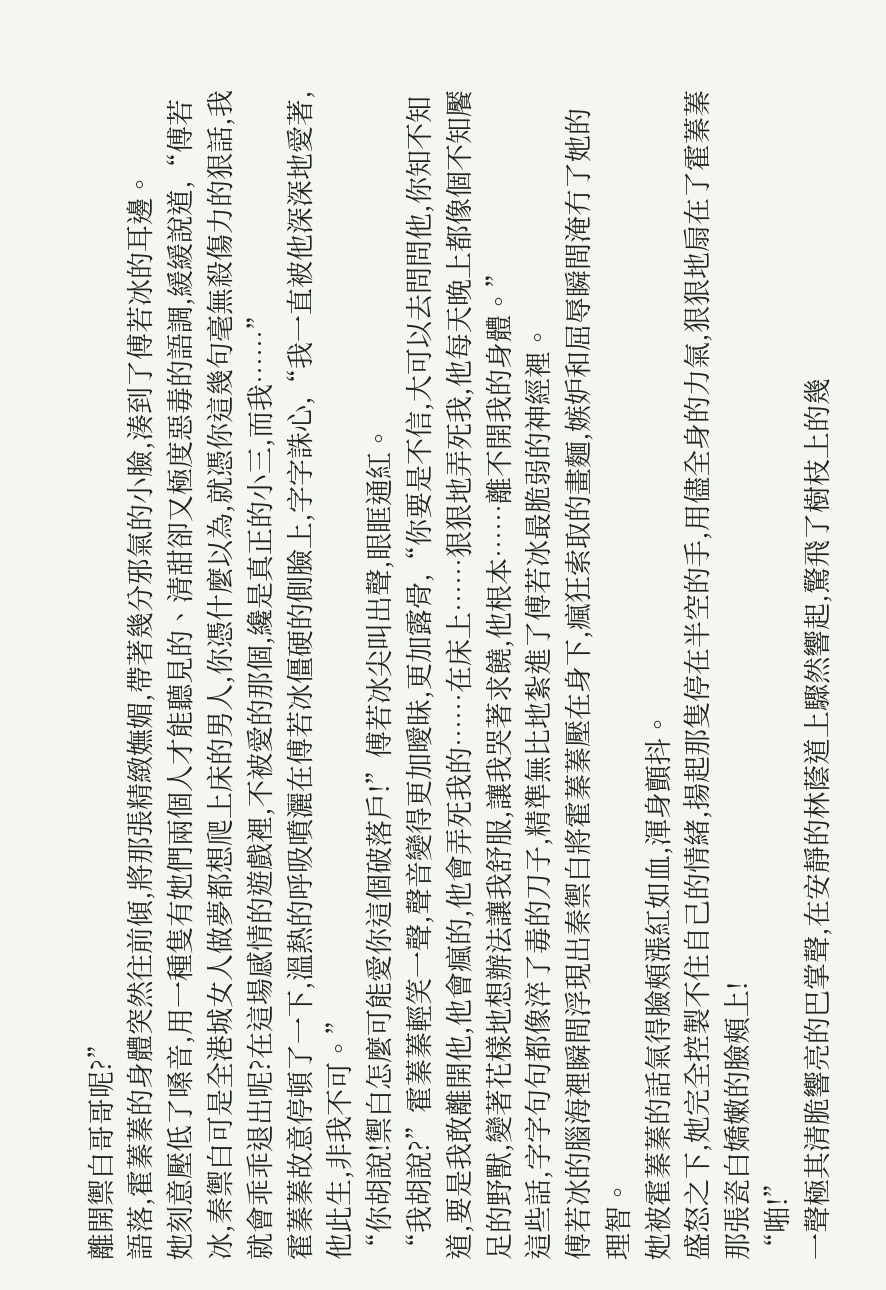離開禦白哥哥呢?”
語落,霍蓁蓁的身體突然往前傾,將那張精緻嫵媚,帶著幾分邪氣的小臉,湊到了傅若冰的耳邊。
她刻意壓低了嗓音,用一種隻有她們兩個人才能聽見的、清甜卻又極度惡毒的語調,緩緩說道,“傅若冰,秦禦白可是全港城女人做夢都想爬上床的男人,你憑什麼以為,就憑你這幾句毫無殺傷力的狠話,我就會乖乖退出呢?在這場感情的遊戲裡,不被愛的那個,纔是真正的小三,而我……”
霍蓁蓁故意停頓了一下,溫熱的呼吸噴灑在傅若冰僵硬的側臉上,字字誅心,“我一直被他深深地愛著,他此生,非我不可。”
“你胡說!禦白怎麼可能愛你這個破落戶!”傅若冰尖叫出聲,眼眶通紅。
“我胡說?”霍蓁蓁輕笑一聲,聲音變得更加曖昧,更加露骨,“你要是不信,大可以去問問他,你知不知道,要是我敢離開他,他會瘋的,他會弄死我的……在床上……狠狠地弄死我,他每天晚上都像個不知饜足的野獸,變著花樣地想辦法讓我舒服,讓我哭著求饒,他根本……離不開我的身體。”
這些話,字字句句都像淬了毒的刀子,精準無比地紮進了傅若冰最脆弱的神經裡。
傅若冰的腦海裡瞬間浮現出秦禦白將霍蓁蓁壓在身下,瘋狂索取的畫麵,嫉妒和屈辱瞬間淹冇了她的理智。
她被霍蓁蓁的話氣得臉頰漲紅如血,渾身顫抖。
盛怒之下,她完全控製不住自己的情緒,揚起那隻停在半空的手,用儘全身的力氣,狠狠地扇在了霍蓁蓁那張瓷白嬌嫩的臉頰上!
“啪!”
一聲極其清脆響亮的巴掌聲,在安靜的林蔭道上驟然響起,驚飛了樹枝上的幾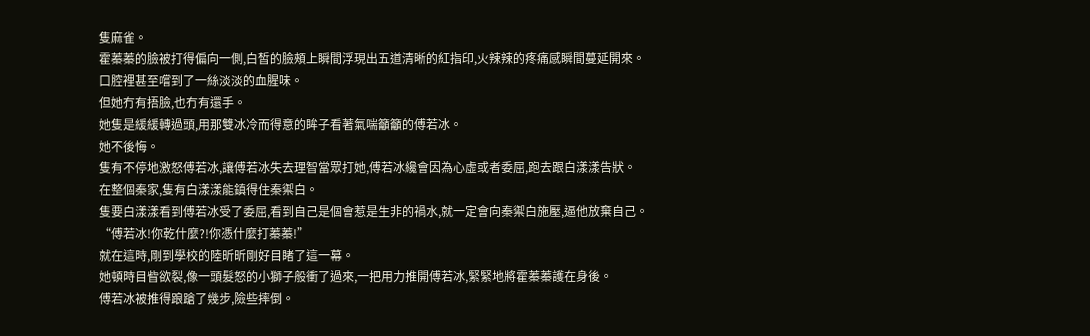隻麻雀。
霍蓁蓁的臉被打得偏向一側,白皙的臉頰上瞬間浮現出五道清晰的紅指印,火辣辣的疼痛感瞬間蔓延開來。
口腔裡甚至嚐到了一絲淡淡的血腥味。
但她冇有捂臉,也冇有還手。
她隻是緩緩轉過頭,用那雙冰冷而得意的眸子看著氣喘籲籲的傅若冰。
她不後悔。
隻有不停地激怒傅若冰,讓傅若冰失去理智當眾打她,傅若冰纔會因為心虛或者委屈,跑去跟白漾漾告狀。
在整個秦家,隻有白漾漾能鎮得住秦禦白。
隻要白漾漾看到傅若冰受了委屈,看到自己是個會惹是生非的禍水,就一定會向秦禦白施壓,逼他放棄自己。
“傅若冰!你乾什麼?!你憑什麼打蓁蓁!”
就在這時,剛到學校的陸昕昕剛好目睹了這一幕。
她頓時目眥欲裂,像一頭髮怒的小獅子般衝了過來,一把用力推開傅若冰,緊緊地將霍蓁蓁護在身後。
傅若冰被推得踉蹌了幾步,險些摔倒。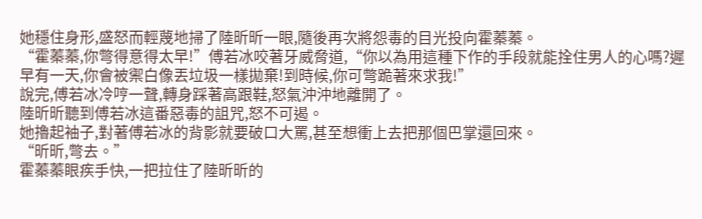她穩住身形,盛怒而輕蔑地掃了陸昕昕一眼,隨後再次將怨毒的目光投向霍蓁蓁。
“霍蓁蓁,你彆得意得太早!”傅若冰咬著牙威脅道,“你以為用這種下作的手段就能拴住男人的心嗎?遲早有一天,你會被禦白像丟垃圾一樣拋棄!到時候,你可彆跪著來求我!”
說完,傅若冰冷哼一聲,轉身踩著高跟鞋,怒氣沖沖地離開了。
陸昕昕聽到傅若冰這番惡毒的詛咒,怒不可遏。
她擼起袖子,對著傅若冰的背影就要破口大罵,甚至想衝上去把那個巴掌還回來。
“昕昕,彆去。”
霍蓁蓁眼疾手快,一把拉住了陸昕昕的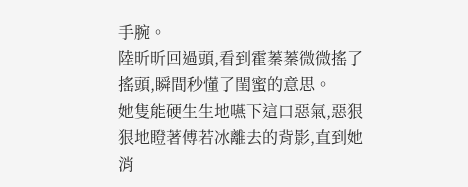手腕。
陸昕昕回過頭,看到霍蓁蓁微微搖了搖頭,瞬間秒懂了閨蜜的意思。
她隻能硬生生地嚥下這口惡氣,惡狠狠地瞪著傅若冰離去的背影,直到她消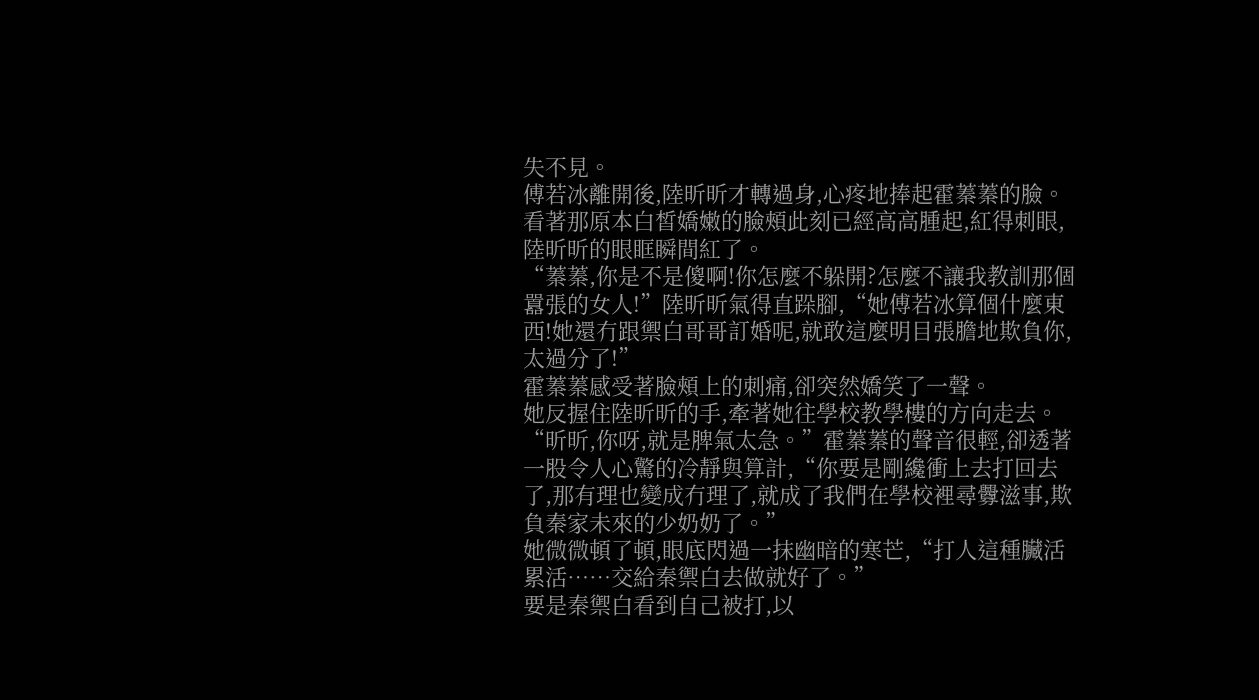失不見。
傅若冰離開後,陸昕昕才轉過身,心疼地捧起霍蓁蓁的臉。
看著那原本白皙嬌嫩的臉頰此刻已經高高腫起,紅得刺眼,陸昕昕的眼眶瞬間紅了。
“蓁蓁,你是不是傻啊!你怎麼不躲開?怎麼不讓我教訓那個囂張的女人!”陸昕昕氣得直跺腳,“她傅若冰算個什麼東西!她還冇跟禦白哥哥訂婚呢,就敢這麼明目張膽地欺負你,太過分了!”
霍蓁蓁感受著臉頰上的刺痛,卻突然嬌笑了一聲。
她反握住陸昕昕的手,牽著她往學校教學樓的方向走去。
“昕昕,你呀,就是脾氣太急。”霍蓁蓁的聲音很輕,卻透著一股令人心驚的冷靜與算計,“你要是剛纔衝上去打回去了,那有理也變成冇理了,就成了我們在學校裡尋釁滋事,欺負秦家未來的少奶奶了。”
她微微頓了頓,眼底閃過一抹幽暗的寒芒,“打人這種臟活累活……交給秦禦白去做就好了。”
要是秦禦白看到自己被打,以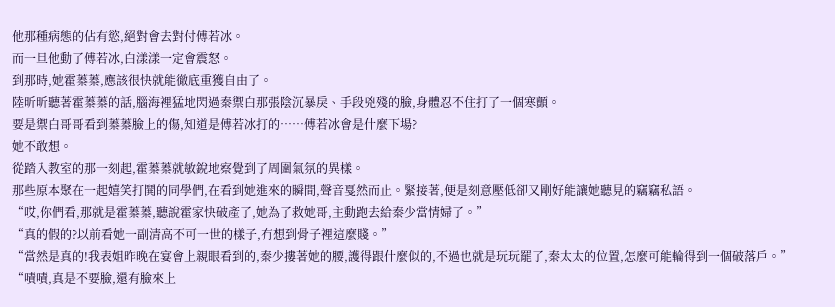他那種病態的佔有慾,絕對會去對付傅若冰。
而一旦他動了傅若冰,白漾漾一定會震怒。
到那時,她霍蓁蓁,應該很快就能徹底重獲自由了。
陸昕昕聽著霍蓁蓁的話,腦海裡猛地閃過秦禦白那張陰沉暴戾、手段兇殘的臉,身體忍不住打了一個寒顫。
要是禦白哥哥看到蓁蓁臉上的傷,知道是傅若冰打的……傅若冰會是什麼下場?
她不敢想。
從踏入教室的那一刻起,霍蓁蓁就敏銳地察覺到了周圍氣氛的異樣。
那些原本聚在一起嬉笑打鬨的同學們,在看到她進來的瞬間,聲音戛然而止。緊接著,便是刻意壓低卻又剛好能讓她聽見的竊竊私語。
“哎,你們看,那就是霍蓁蓁,聽說霍家快破產了,她為了救她哥,主動跑去給秦少當情婦了。”
“真的假的?以前看她一副清高不可一世的樣子,冇想到骨子裡這麼賤。”
“當然是真的!我表姐昨晚在宴會上親眼看到的,秦少摟著她的腰,護得跟什麼似的,不過也就是玩玩罷了,秦太太的位置,怎麼可能輪得到一個破落戶。”
“嘖嘖,真是不要臉,還有臉來上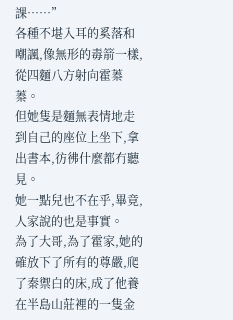課……”
各種不堪入耳的奚落和嘲諷,像無形的毒箭一樣,從四麵八方射向霍蓁蓁。
但她隻是麵無表情地走到自己的座位上坐下,拿出書本,彷彿什麼都冇聽見。
她一點兒也不在乎,畢竟,人家說的也是事實。
為了大哥,為了霍家,她的確放下了所有的尊嚴,爬了秦禦白的床,成了他養在半島山莊裡的一隻金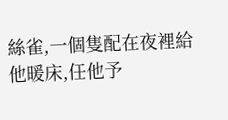絲雀,一個隻配在夜裡給他暖床,任他予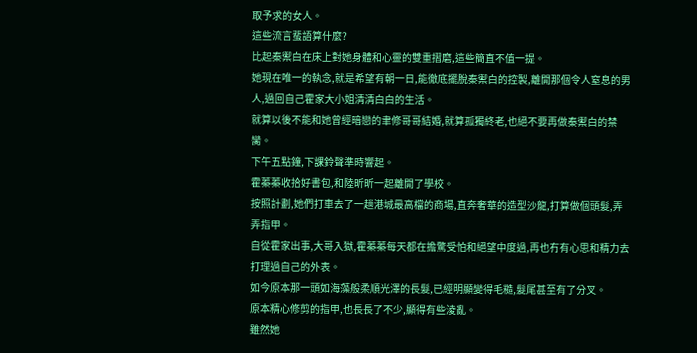取予求的女人。
這些流言蜚語算什麼?
比起秦禦白在床上對她身體和心靈的雙重摺磨,這些簡直不值一提。
她現在唯一的執念,就是希望有朝一日,能徹底擺脫秦禦白的控製,離開那個令人窒息的男人,過回自己霍家大小姐清清白白的生活。
就算以後不能和她曾經暗戀的聿修哥哥結婚,就算孤獨終老,也絕不要再做秦禦白的禁臠。
下午五點鐘,下課鈴聲準時響起。
霍蓁蓁收拾好書包,和陸昕昕一起離開了學校。
按照計劃,她們打車去了一趟港城最高檔的商場,直奔奢華的造型沙龍,打算做個頭髮,弄弄指甲。
自從霍家出事,大哥入獄,霍蓁蓁每天都在擔驚受怕和絕望中度過,再也冇有心思和精力去打理過自己的外表。
如今原本那一頭如海藻般柔順光澤的長髮,已經明顯變得毛糙,髮尾甚至有了分叉。
原本精心修剪的指甲,也長長了不少,顯得有些淩亂。
雖然她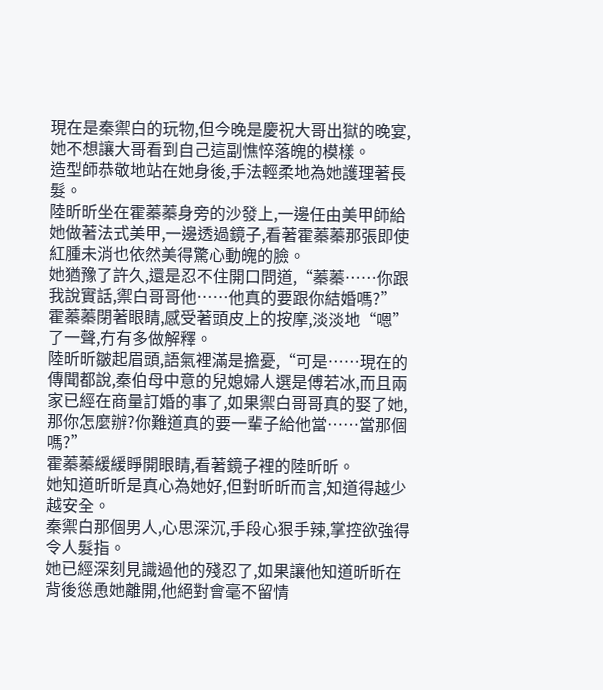現在是秦禦白的玩物,但今晚是慶祝大哥出獄的晚宴,她不想讓大哥看到自己這副憔悴落魄的模樣。
造型師恭敬地站在她身後,手法輕柔地為她護理著長髮。
陸昕昕坐在霍蓁蓁身旁的沙發上,一邊任由美甲師給她做著法式美甲,一邊透過鏡子,看著霍蓁蓁那張即使紅腫未消也依然美得驚心動魄的臉。
她猶豫了許久,還是忍不住開口問道,“蓁蓁……你跟我說實話,禦白哥哥他……他真的要跟你結婚嗎?”
霍蓁蓁閉著眼睛,感受著頭皮上的按摩,淡淡地“嗯”了一聲,冇有多做解釋。
陸昕昕皺起眉頭,語氣裡滿是擔憂,“可是……現在的傳聞都說,秦伯母中意的兒媳婦人選是傅若冰,而且兩家已經在商量訂婚的事了,如果禦白哥哥真的娶了她,那你怎麼辦?你難道真的要一輩子給他當……當那個嗎?”
霍蓁蓁緩緩睜開眼睛,看著鏡子裡的陸昕昕。
她知道昕昕是真心為她好,但對昕昕而言,知道得越少越安全。
秦禦白那個男人,心思深沉,手段心狠手辣,掌控欲強得令人髮指。
她已經深刻見識過他的殘忍了,如果讓他知道昕昕在背後慫恿她離開,他絕對會毫不留情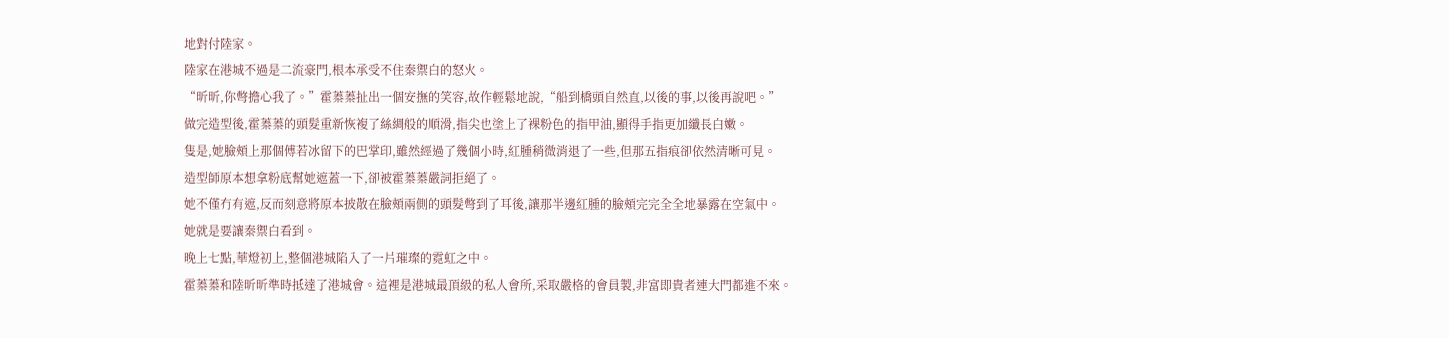地對付陸家。
陸家在港城不過是二流豪門,根本承受不住秦禦白的怒火。
“昕昕,你彆擔心我了。”霍蓁蓁扯出一個安撫的笑容,故作輕鬆地說,“船到橋頭自然直,以後的事,以後再說吧。”
做完造型後,霍蓁蓁的頭髮重新恢複了絲綢般的順滑,指尖也塗上了裸粉色的指甲油,顯得手指更加纖長白嫩。
隻是,她臉頰上那個傅若冰留下的巴掌印,雖然經過了幾個小時,紅腫稍微消退了一些,但那五指痕卻依然清晰可見。
造型師原本想拿粉底幫她遮蓋一下,卻被霍蓁蓁嚴詞拒絕了。
她不僅冇有遮,反而刻意將原本披散在臉頰兩側的頭髮彆到了耳後,讓那半邊紅腫的臉頰完完全全地暴露在空氣中。
她就是要讓秦禦白看到。
晚上七點,華燈初上,整個港城陷入了一片璀璨的霓虹之中。
霍蓁蓁和陸昕昕準時抵達了港城會。這裡是港城最頂級的私人會所,采取嚴格的會員製,非富即貴者連大門都進不來。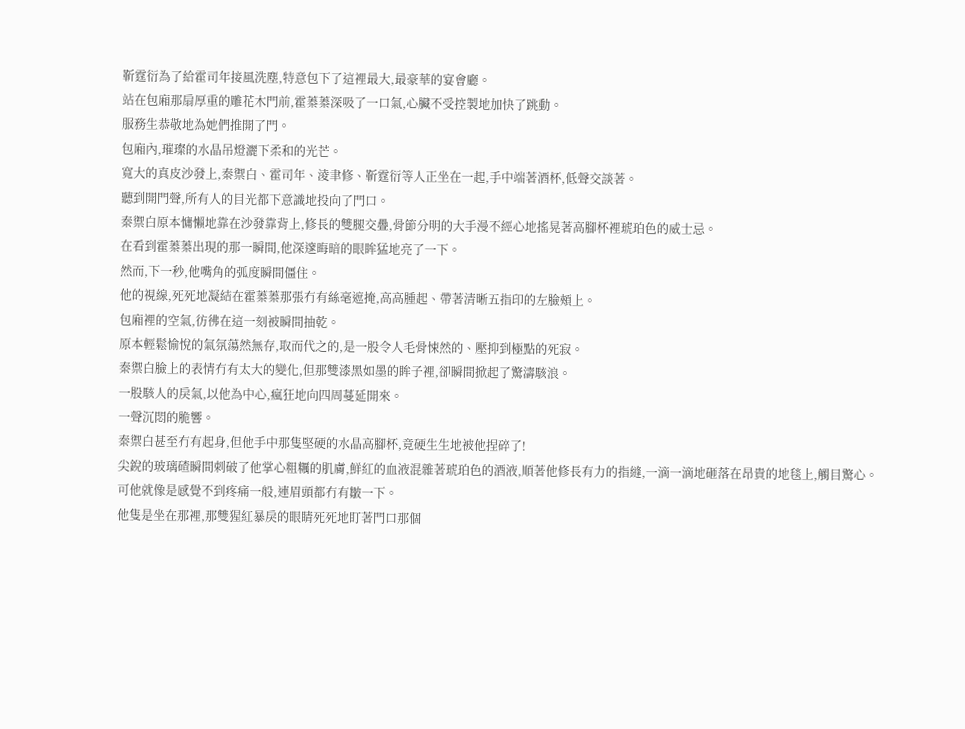靳霆衍為了給霍司年接風洗塵,特意包下了這裡最大,最豪華的宴會廳。
站在包廂那扇厚重的雕花木門前,霍蓁蓁深吸了一口氣,心臟不受控製地加快了跳動。
服務生恭敬地為她們推開了門。
包廂內,璀璨的水晶吊燈灑下柔和的光芒。
寬大的真皮沙發上,秦禦白、霍司年、淩聿修、靳霆衍等人正坐在一起,手中端著酒杯,低聲交談著。
聽到開門聲,所有人的目光都下意識地投向了門口。
秦禦白原本慵懶地靠在沙發靠背上,修長的雙腿交疊,骨節分明的大手漫不經心地搖晃著高腳杯裡琥珀色的威士忌。
在看到霍蓁蓁出現的那一瞬間,他深邃晦暗的眼眸猛地亮了一下。
然而,下一秒,他嘴角的弧度瞬間僵住。
他的視線,死死地凝結在霍蓁蓁那張冇有絲毫遮掩,高高腫起、帶著清晰五指印的左臉頰上。
包廂裡的空氣,彷彿在這一刻被瞬間抽乾。
原本輕鬆愉悅的氣氛蕩然無存,取而代之的,是一股令人毛骨悚然的、壓抑到極點的死寂。
秦禦白臉上的表情冇有太大的變化,但那雙漆黑如墨的眸子裡,卻瞬間掀起了驚濤駭浪。
一股駭人的戾氣,以他為中心,瘋狂地向四周蔓延開來。
一聲沉悶的脆響。
秦禦白甚至冇有起身,但他手中那隻堅硬的水晶高腳杯,竟硬生生地被他捏碎了!
尖銳的玻璃碴瞬間刺破了他掌心粗糲的肌膚,鮮紅的血液混雜著琥珀色的酒液,順著他修長有力的指縫,一滴一滴地砸落在昂貴的地毯上,觸目驚心。
可他就像是感覺不到疼痛一般,連眉頭都冇有皺一下。
他隻是坐在那裡,那雙猩紅暴戾的眼睛死死地盯著門口那個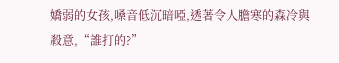嬌弱的女孩,嗓音低沉暗啞,透著令人膽寒的森冷與殺意,“誰打的?”